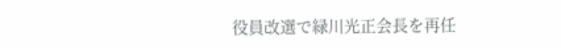役員改選で緑川光正会長を再任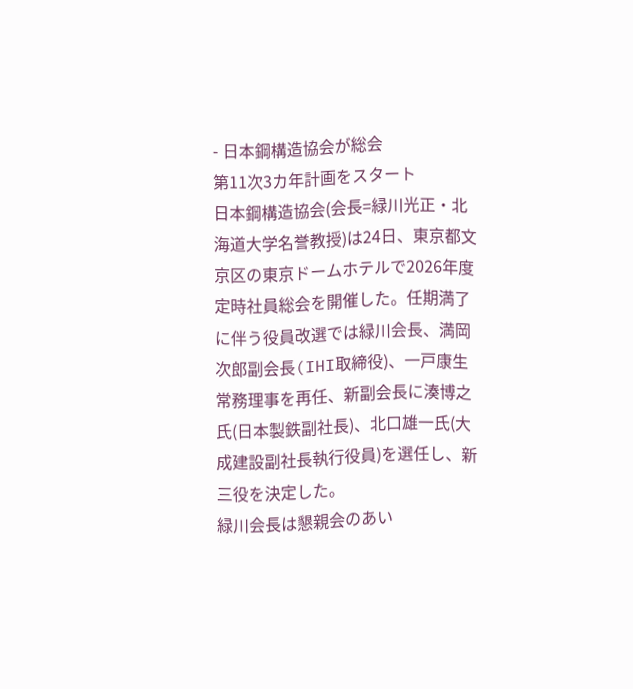- 日本鋼構造協会が総会
第11次3カ年計画をスタート
日本鋼構造協会(会長=緑川光正・北海道大学名誉教授)は24日、東京都文京区の東京ドームホテルで2026年度定時社員総会を開催した。任期満了に伴う役員改選では緑川会長、満岡次郎副会長(IHI取締役)、一戸康生常務理事を再任、新副会長に湊博之氏(日本製鉄副社長)、北口雄一氏(大成建設副社長執行役員)を選任し、新三役を決定した。
緑川会長は懇親会のあい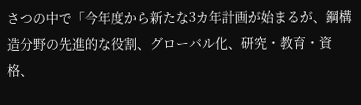さつの中で「今年度から新たな3カ年計画が始まるが、鋼構造分野の先進的な役割、グローバル化、研究・教育・資格、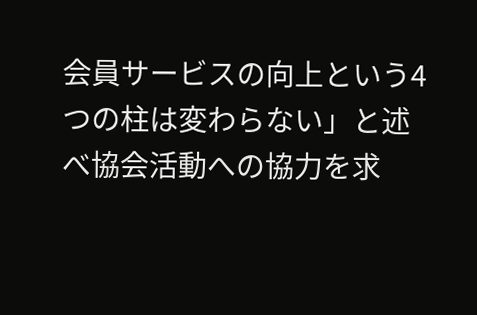会員サービスの向上という4つの柱は変わらない」と述べ協会活動への協力を求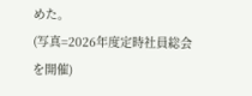めた。
(写真=2026年度定時社員総会を開催)